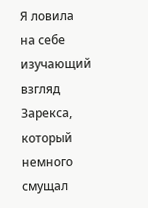Я ловила на себе изучающий взгляд Зарекса, который немного смущал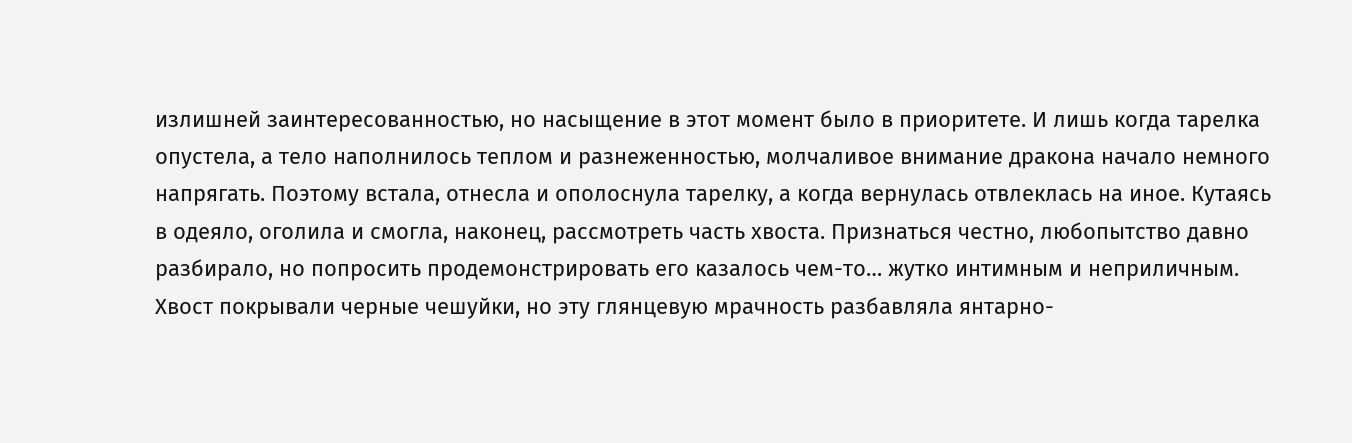излишней заинтересованностью, но насыщение в этот момент было в приоритете. И лишь когда тарелка опустела, а тело наполнилось теплом и разнеженностью, молчаливое внимание дракона начало немного напрягать. Поэтому встала, отнесла и ополоснула тарелку, а когда вернулась отвлеклась на иное. Кутаясь в одеяло, оголила и смогла, наконец, рассмотреть часть хвоста. Признаться честно, любопытство давно разбирало, но попросить продемонстрировать его казалось чем-то… жутко интимным и неприличным. Хвост покрывали черные чешуйки, но эту глянцевую мрачность разбавляла янтарно-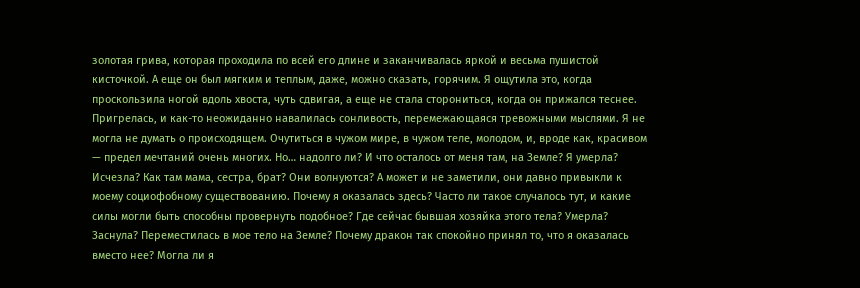золотая грива, которая проходила по всей его длине и заканчивалась яркой и весьма пушистой кисточкой. А еще он был мягким и теплым, даже, можно сказать, горячим. Я ощутила это, когда проскользила ногой вдоль хвоста, чуть сдвигая, а еще не стала сторониться, когда он прижался теснее.
Пригрелась, и как-то неожиданно навалилась сонливость, перемежающаяся тревожными мыслями. Я не могла не думать о происходящем. Очутиться в чужом мире, в чужом теле, молодом, и, вроде как, красивом — предел мечтаний очень многих. Но… надолго ли? И что осталось от меня там, на Земле? Я умерла? Исчезла? Как там мама, сестра, брат? Они волнуются? А может и не заметили, они давно привыкли к моему социофобному существованию. Почему я оказалась здесь? Часто ли такое случалось тут, и какие силы могли быть способны провернуть подобное? Где сейчас бывшая хозяйка этого тела? Умерла? Заснула? Переместилась в мое тело на Земле? Почему дракон так спокойно принял то, что я оказалась вместо нее? Могла ли я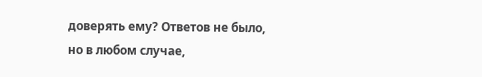доверять ему? Ответов не было, но в любом случае,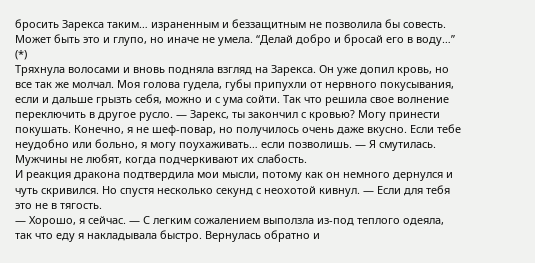бросить Зарекса таким… израненным и беззащитным не позволила бы совесть. Может быть это и глупо, но иначе не умела. “Делай добро и бросай его в воду…” (*)
Тряхнула волосами и вновь подняла взгляд на Зарекса. Он уже допил кровь, но все так же молчал. Моя голова гудела, губы припухли от нервного покусывания, если и дальше грызть себя, можно и с ума сойти. Так что решила свое волнение переключить в другое русло. — Зарекс, ты закончил с кровью? Могу принести покушать. Конечно, я не шеф-повар, но получилось очень даже вкусно. Если тебе неудобно или больно, я могу поухаживать… если позволишь. — Я смутилась. Мужчины не любят, когда подчеркивают их слабость.
И реакция дракона подтвердила мои мысли, потому как он немного дернулся и чуть скривился. Но спустя несколько секунд с неохотой кивнул. — Если для тебя это не в тягость.
— Хорошо, я сейчас. — С легким сожалением выползла из-под теплого одеяла, так что еду я накладывала быстро. Вернулась обратно и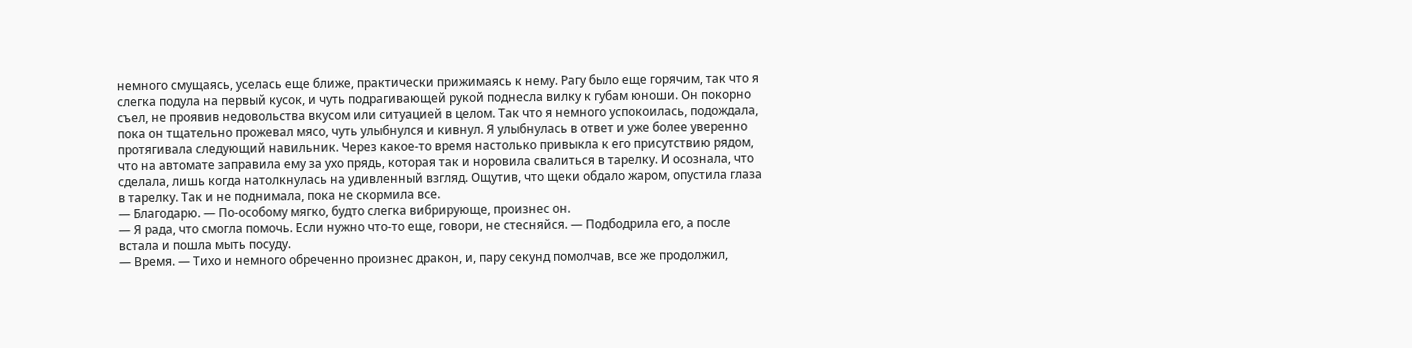немного смущаясь, уселась еще ближе, практически прижимаясь к нему. Рагу было еще горячим, так что я слегка подула на первый кусок, и чуть подрагивающей рукой поднесла вилку к губам юноши. Он покорно съел, не проявив недовольства вкусом или ситуацией в целом. Так что я немного успокоилась, подождала, пока он тщательно прожевал мясо, чуть улыбнулся и кивнул. Я улыбнулась в ответ и уже более уверенно протягивала следующий навильник. Через какое-то время настолько привыкла к его присутствию рядом, что на автомате заправила ему за ухо прядь, которая так и норовила свалиться в тарелку. И осознала, что сделала, лишь когда натолкнулась на удивленный взгляд. Ощутив, что щеки обдало жаром, опустила глаза в тарелку. Так и не поднимала, пока не скормила все.
— Благодарю. — По-особому мягко, будто слегка вибрирующе, произнес он.
— Я рада, что смогла помочь. Если нужно что-то еще, говори, не стесняйся. — Подбодрила его, а после встала и пошла мыть посуду.
— Время. — Тихо и немного обреченно произнес дракон, и, пару секунд помолчав, все же продолжил,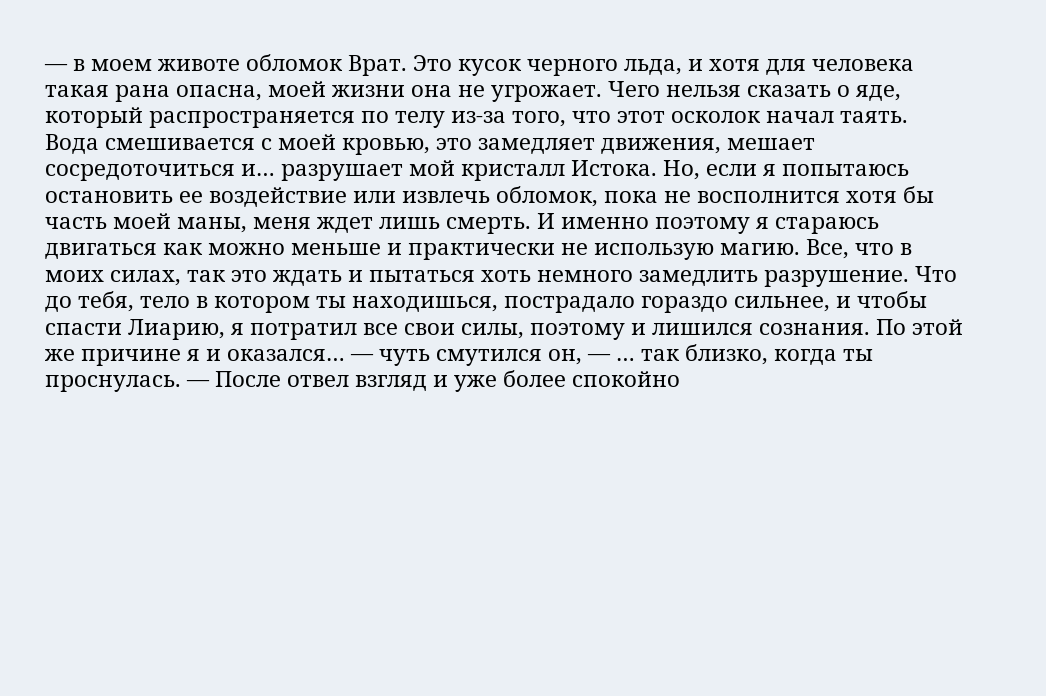— в моем животе обломок Врат. Это кусок черного льда, и хотя для человека такая рана опасна, моей жизни она не угрожает. Чего нельзя сказать о яде, который распространяется по телу из-за того, что этот осколок начал таять. Вода смешивается с моей кровью, это замедляет движения, мешает сосредоточиться и… разрушает мой кристалл Истока. Но, если я попытаюсь остановить ее воздействие или извлечь обломок, пока не восполнится хотя бы часть моей маны, меня ждет лишь смерть. И именно поэтому я стараюсь двигаться как можно меньше и практически не использую магию. Все, что в моих силах, так это ждать и пытаться хоть немного замедлить разрушение. Что до тебя, тело в котором ты находишься, пострадало гораздо сильнее, и чтобы спасти Лиарию, я потратил все свои силы, поэтому и лишился сознания. По этой же причине я и оказался… — чуть смутился он, — … так близко, когда ты проснулась. — После отвел взгляд и уже более спокойно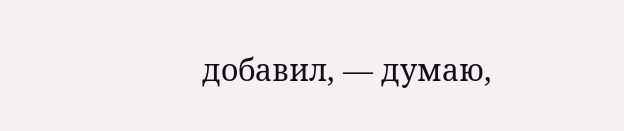добавил, — думаю,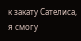к закату Сателиса, я смогу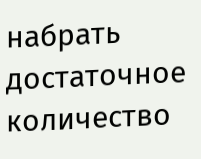набрать достаточное количество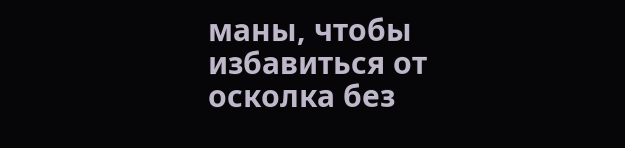маны, чтобы избавиться от осколка без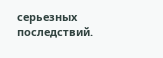серьезных последствий.